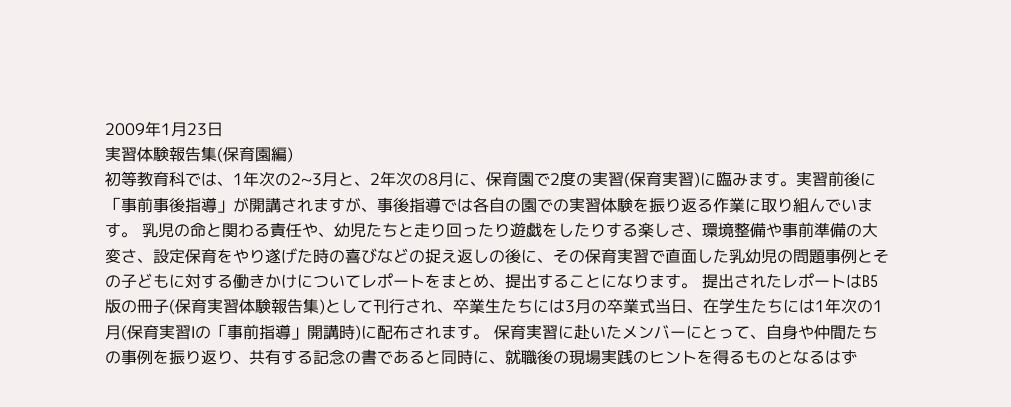2009年1月23日
実習体験報告集(保育園編)
初等教育科では、1年次の2~3月と、2年次の8月に、保育園で2度の実習(保育実習)に臨みます。実習前後に「事前事後指導」が開講されますが、事後指導では各自の園での実習体験を振り返る作業に取り組んでいます。 乳児の命と関わる責任や、幼児たちと走り回ったり遊戯をしたりする楽しさ、環境整備や事前準備の大変さ、設定保育をやり遂げた時の喜びなどの捉え返しの後に、その保育実習で直面した乳幼児の問題事例とその子どもに対する働きかけについてレポートをまとめ、提出することになります。 提出されたレポートはB5版の冊子(保育実習体験報告集)として刊行され、卒業生たちには3月の卒業式当日、在学生たちには1年次の1月(保育実習Ⅰの「事前指導」開講時)に配布されます。 保育実習に赴いたメンバーにとって、自身や仲間たちの事例を振り返り、共有する記念の書であると同時に、就職後の現場実践のヒントを得るものとなるはず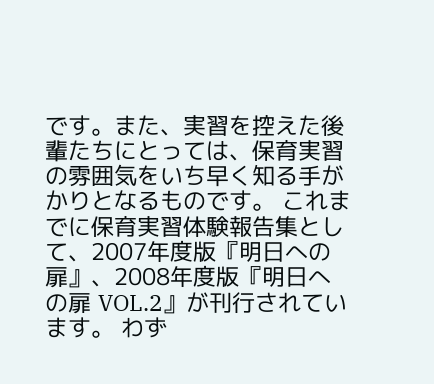です。また、実習を控えた後輩たちにとっては、保育実習の雰囲気をいち早く知る手がかりとなるものです。 これまでに保育実習体験報告集として、2007年度版『明日への扉』、2008年度版『明日への扉 VOL.2』が刊行されています。 わず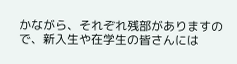かながら、それぞれ残部がありますので、新入生や在学生の皆さんには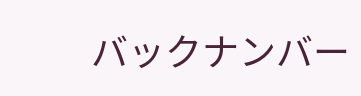バックナンバー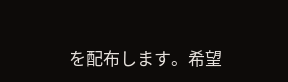を配布します。希望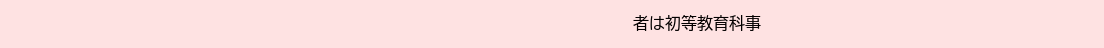者は初等教育科事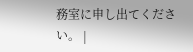務室に申し出てください。 |